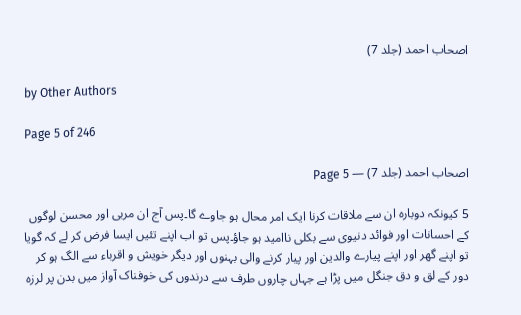اصحاب احمد (جلد 7)

by Other Authors

Page 5 of 246

اصحاب احمد (جلد 7) — Page 5

5 کیونکہ دوبارہ ان سے ملاقات کرنا ایک امر محال ہو جاوے گا۔پس آج ان مربی اور محسن لوگوں کے احسانات اور فوائد دنیوی سے بکلی ناامید ہو جاؤ۔پس تو اب اپنے تئیں ایسا فرض کر لے کہ گویا تو اپنے گھر اور اپنے پیارے والدین اور پیار کرنے والی بہنوں اور دیگر خویش و اقرباء سے الگ ہو کر دور کے لق و دق جنگل میں پڑا ہے جہاں چاروں طرف سے درندوں کی خوفناک آواز میں بدن پر لرزہ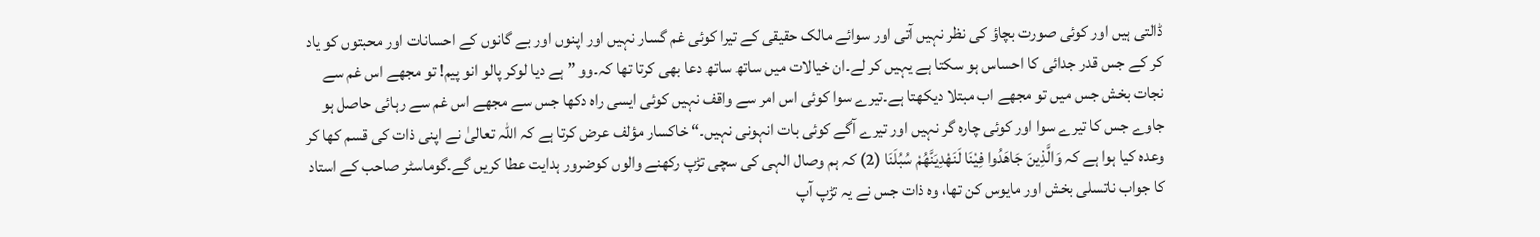ڈالتی ہیں اور کوئی صورت بچاؤ کی نظر نہیں آتی اور سوائے مالک حقیقی کے تیرا کوئی غم گسار نہیں اور اپنوں اور بے گانوں کے احسانات اور محبتوں کو یاد کر کے جس قدر جدائی کا احساس ہو سکتا ہے یہیں کر لے۔ان خیالات میں ساتھ ساتھ دعا بھی کرتا تھا کہ۔وو ” ہے دیا لوکر پالو انو پیم! تو مجھے اس غم سے نجات بخش جس میں تو مجھے اب مبتلا دیکھتا ہے۔تیرے سوا کوئی اس امر سے واقف نہیں کوئی ایسی راہ دکھا جس سے مجھے اس غم سے رہائی حاصل ہو جاوے جس کا تیرے سوا اور کوئی چارہ گر نہیں اور تیرے آگے کوئی بات انہونی نہیں۔“ خاکسار مؤلف عرض کرتا ہے کہ اللہ تعالیٰ نے اپنی ذات کی قسم کھا کر وعدہ کیا ہوا ہے کہ وَالَّذِينَ جَاهَدُوا فِيْنَا لَنَهْدِيَنَّهُمْ سُبُلَنَا (2) کہ ہم وصال الہی کی سچی تڑپ رکھنے والوں کوضرور ہدایت عطا کریں گے۔گوماسٹر صاحب کے استاد کا جواب ناتسلی بخش اور مایوس کن تھا، وہ ذات جس نے یہ تڑپ آپ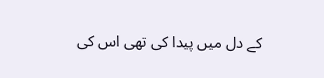کے دل میں پیدا کی تھی اس کی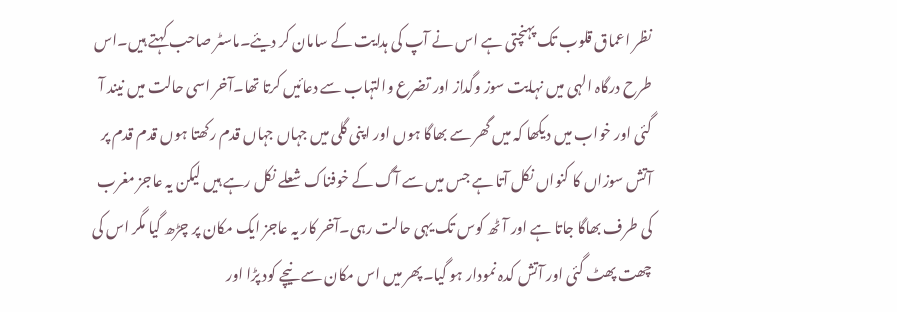نظر اعماق قلوب تک پہنچتی ہے اس نے آپ کی ہدایت کے سامان کر دیئے۔ماسٹر صاحب کہتے ہیں۔اس طرح درگاہ الہی میں نہایت سوز وگداز اور تضرع والتہاب سے دعائیں کرتا تھا۔آخر اسی حالت میں نیند آ گئی اور خواب میں دیکھا کہ میں گھر سے بھاگا ہوں اور اپنی گلی میں جہاں جہاں قدم رکھتا ہوں قدم قدم پر آتش سوزاں کا کنواں نکل آتا ہے جس میں سے آگ کے خوفناک شعلے نکل رہے ہیں لیکن یہ عاجز مغرب کی طرف بھاگا جاتا ہے اور آٹھ کوس تک یہی حالت رہی۔آخر کار یہ عاجز ایک مکان پر چڑھ گیا مگر اس کی چھت پھٹ گئی اور آتش کدہ نمودار ہو گیا۔پھر میں اس مکان سے نیچے کود پڑا اور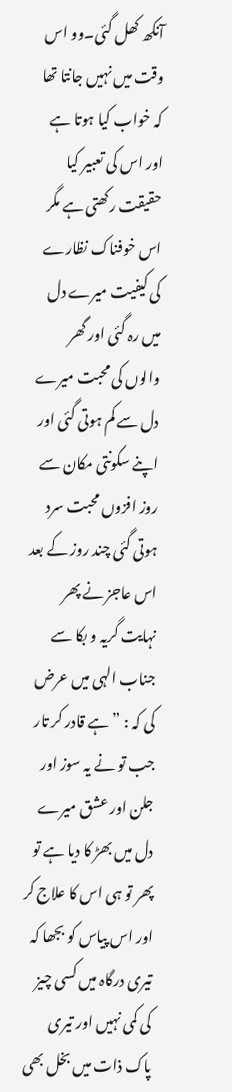آنکھ کھل گئی۔وو اس وقت میں نہیں جانتا تھا کہ خواب کیا ہوتا ہے اور اس کی تعبیر کیا حقیقت رکھتی ہے مگر اس خوفناک نظارے کی کیفیت میرے دل میں رہ گئی اور گھر والوں کی محبت میرے دل سے کم ہوتی گئی اور اپنے سکونتی مکان سے روز افزوں محبت سرد ہوتی گئی چند روز کے بعد اس عاجز نے پھر نہایت گریہ و بکا سے جناب الہی میں عرض کی کہ : ” ہے قادر کر تار جب تو نے یہ سوز اور جلن اور عشق میرے دل میں بھڑ کا دیا ہے تو پھر تو ہی اس کا علاج کر اور اس پیاس کو بجھا کہ تیری درگاہ میں کسی چیز کی کمی نہیں اور تیری پاک ذات میں بخل بھی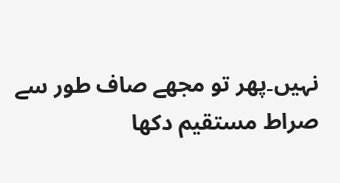نہیں۔پھر تو مجھے صاف طور سے صراط مستقیم دکھا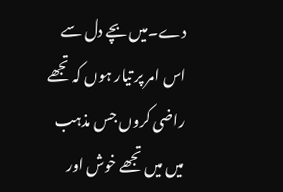دے۔میں بچے دل سے اس امر پر تیار ہوں کہ تجھے راضی کروں جس مذہب میں میں تجھے خوش اور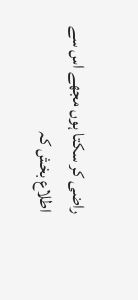راضی کر سکتا ہوں مجھے اس سے اطلاع بخش کہ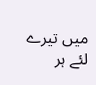میں تیرے لئے ہر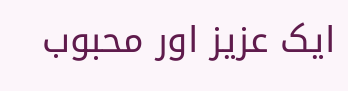ایک عزیز اور محبوب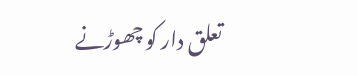تعلق دار کو چھوڑنے